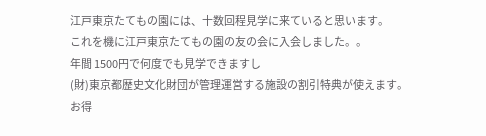江戸東京たてもの園には、十数回程見学に来ていると思います。
これを機に江戸東京たてもの園の友の会に入会しました。。
年間 1500円で何度でも見学できますし
(財)東京都歴史文化財団が管理運営する施設の割引特典が使えます。
お得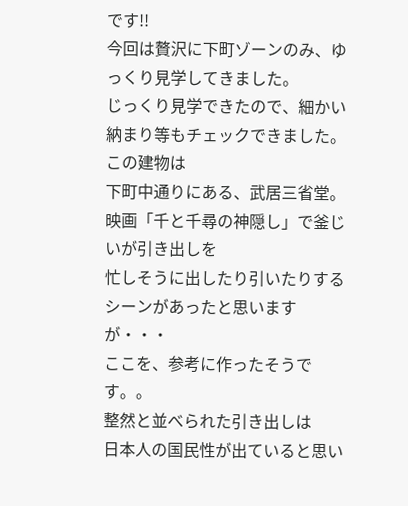です!!
今回は贅沢に下町ゾーンのみ、ゆっくり見学してきました。
じっくり見学できたので、細かい納まり等もチェックできました。
この建物は
下町中通りにある、武居三省堂。
映画「千と千尋の神隠し」で釜じいが引き出しを
忙しそうに出したり引いたりするシーンがあったと思いますが・・・
ここを、参考に作ったそうです。。
整然と並べられた引き出しは
日本人の国民性が出ていると思い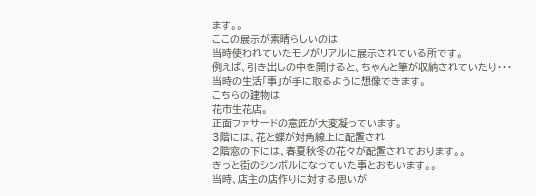ます。。
ここの展示が素晴らしいのは
当時使われていたモノがリアルに展示されている所です。
例えば、引き出しの中を開けると、ちゃんと筆が収納されていたり・・・
当時の生活「事」が手に取るように想像できます。
こちらの建物は
花市生花店。
正面ファサードの意匠が大変凝っています。
3階には、花と蝶が対角線上に配置され
2階窓の下には、春夏秋冬の花々が配置されております。。
きっと街のシンボルになっていた事とおもいます。。
当時、店主の店作りに対する思いが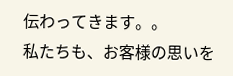伝わってきます。。
私たちも、お客様の思いを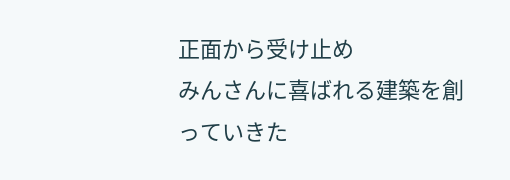正面から受け止め
みんさんに喜ばれる建築を創っていきた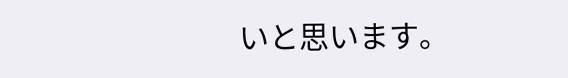いと思います。